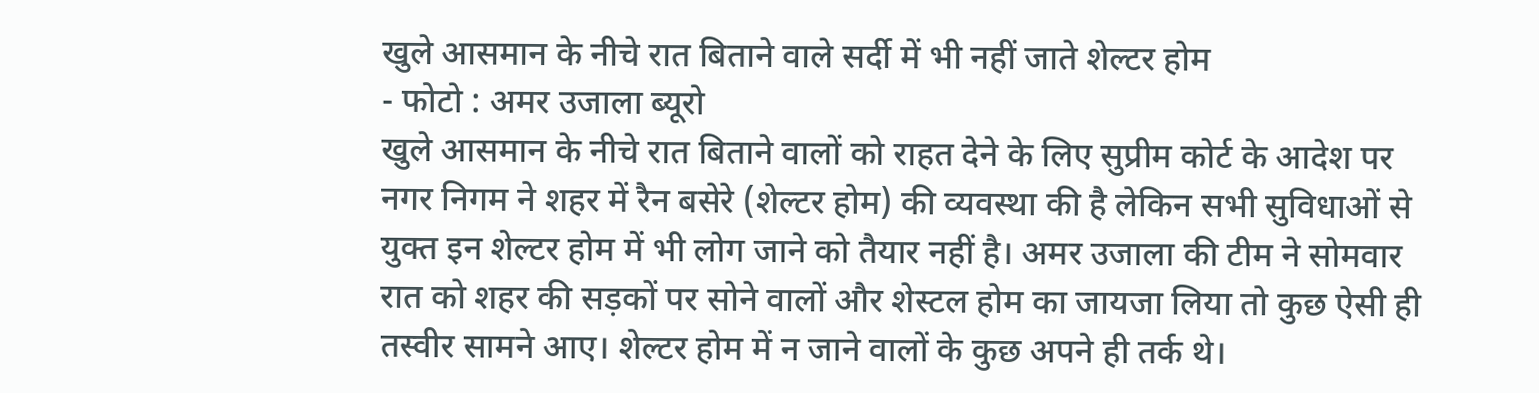खुले आसमान के नीचे रात बिताने वाले सर्दी में भी नहीं जाते शेल्टर होम
- फोटो : अमर उजाला ब्यूरो
खुले आसमान के नीचे रात बिताने वालों को राहत देने के लिए सुप्रीम कोर्ट के आदेश पर नगर निगम ने शहर में रैन बसेरे (शेल्टर होम) की व्यवस्था की है लेकिन सभी सुविधाओं से युक्त इन शेल्टर होम में भी लोग जाने को तैयार नहीं है। अमर उजाला की टीम ने सोमवार रात को शहर की सड़कों पर सोने वालों और शेस्टल होम का जायजा लिया तो कुछ ऐसी ही तस्वीर सामने आए। शेल्टर होम में न जाने वालों के कुछ अपने ही तर्क थे।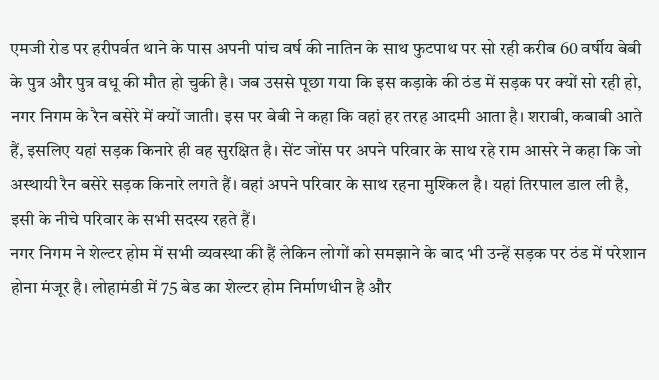एमजी रोड पर हरीपर्वत थाने के पास अपनी पांच वर्ष की नातिन के साथ फुटपाथ पर सो रही करीब 60 वर्षीय बेबी के पुत्र और पुत्र वधू की मौत हो चुकी है। जब उससे पूछा गया कि इस कड़ाके की ठंड में सड़क पर क्यों सो रही हो, नगर निगम के रैन बसेरे में क्यों जाती। इस पर बेबी ने कहा कि वहां हर तरह आदमी आता है। शराबी, कबाबी आते हैं, इसलिए यहां सड़क किनारे ही वह सुरक्षित है। सेंट जोंस पर अपने परिवार के साथ रहे राम आसरे ने कहा कि जो अस्थायी रैन बसेरे सड़क किनारे लगते हैं। वहां अपने परिवार के साथ रहना मुश्किल है। यहां तिरपाल डाल ली है, इसी के नीचे परिवार के सभी सदस्य रहते हैं।
नगर निगम ने शेल्टर होम में सभी व्यवस्था की हैं लेकिन लोगों को समझाने के बाद भी उन्हें सड़क पर ठंड में परेशान होना मंजूर है। लोहामंडी में 75 बेड का शेल्टर होम निर्माणधीन है और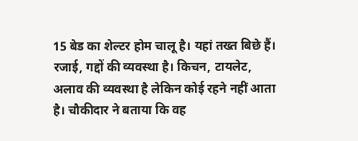15 बेड का शेल्टर होम चालू है। यहां तख्त बिछे हैं। रजाई, गद्दों की व्यवस्था है। किचन, टायलेट, अलाव की व्यवस्था है लेकिन कोई रहने नहीं आता है। चौकीदार ने बताया कि वह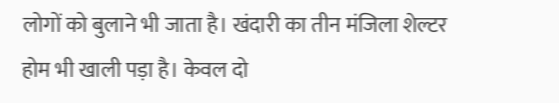लोगों को बुलाने भी जाता है। खंदारी का तीन मंजिला शेल्टर होम भी खाली पड़ा है। केवल दो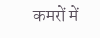कमरों में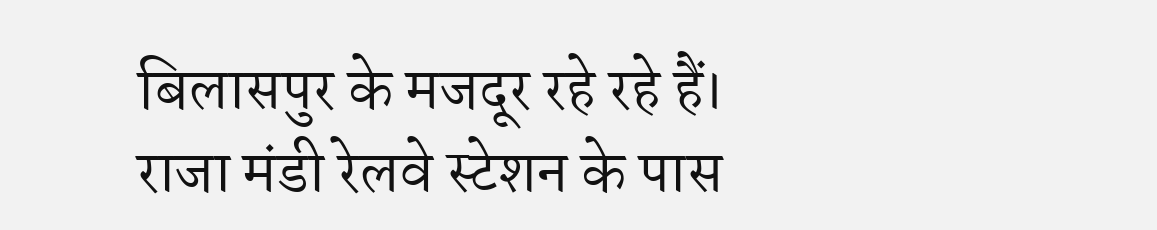बिलासपुर के मजदूर रहे रहे हैं। राजा मंडी रेलवे स्टेशन के पास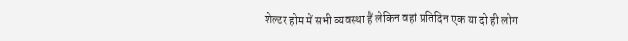शेल्टर होम में सभी व्यवस्था हैं लेकिन वहां प्रतिदिन एक या दो ही लोग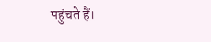पहुंचते हैं।